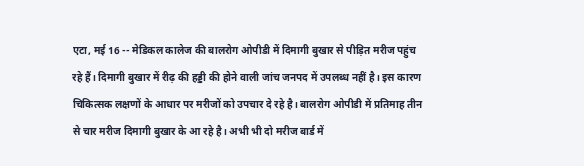एटा, मई 16 -- मेडिकल कालेज की बालरोग ओपीडी में दिमागी बुखार से पीड़ित मरीज पहुंच रहे हैं। दिमागी बुखार में रीढ़ की हड्डी की होने वाली जांच जनपद में उपलब्ध नहीं है। इस कारण चिकित्सक लक्षणों के आधार पर मरीजों को उपचार दे रहे है। बालरोग ओपीडी में प्रतिमाह तीन से चार मरीज दिमागी बुखार के आ रहे है। अभी भी दो मरीज बार्ड में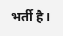भर्ती है।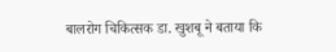बालरोग चिकित्सक डा. खुशबू ने बताया कि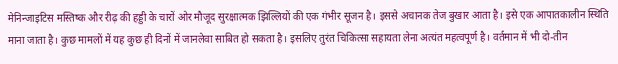मेनिन्जाइटिस मस्तिष्क और रीढ़ की हड्डी के चारों ओर मौजूद सुरक्षात्मक झिल्लियों की एक गंभीर सूजन है। इससे अचानक तेज बुखार आता है। इसे एक आपातकालीन स्थिति माना जाता है। कुछ मामलों में यह कुछ ही दिनों में जानलेवा साबित हो सकता है। इसलिए तुरंत चिकित्सा सहायता लेना अत्यंत महत्वपूर्ण है। वर्तमान में भी दो-तीन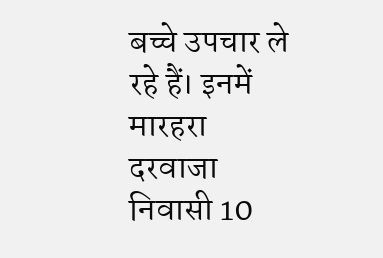बच्चे उपचार ले रहे हैं। इनमें मारहरा दरवाजा निवासी 10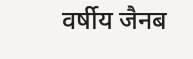वर्षीय जैनब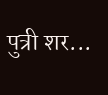पुत्री शर...